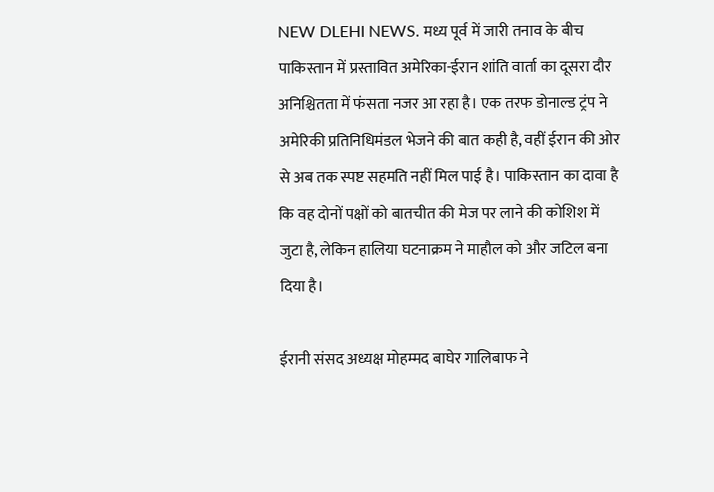NEW DLEHI NEWS. मध्य पूर्व में जारी तनाव के बीच पाकिस्तान में प्रस्तावित अमेरिका-ईरान शांति वार्ता का दूसरा दौर अनिश्चितता में फंसता नजर आ रहा है। एक तरफ डोनाल्ड ट्रंप ने अमेरिकी प्रतिनिधिमंडल भेजने की बात कही है, वहीं ईरान की ओर से अब तक स्पष्ट सहमति नहीं मिल पाई है। पाकिस्तान का दावा है कि वह दोनों पक्षों को बातचीत की मेज पर लाने की कोशिश में जुटा है, लेकिन हालिया घटनाक्रम ने माहौल को और जटिल बना दिया है।

ईरानी संसद अध्यक्ष मोहम्मद बाघेर गालिबाफ ने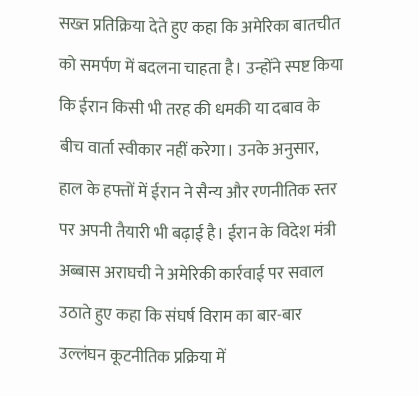सख्त प्रतिक्रिया देते हुए कहा कि अमेरिका बातचीत को समर्पण में बदलना चाहता है। उन्होंने स्पष्ट किया कि ईरान किसी भी तरह की धमकी या दबाव के बीच वार्ता स्वीकार नहीं करेगा। उनके अनुसार, हाल के हफ्तों में ईरान ने सैन्य और रणनीतिक स्तर पर अपनी तैयारी भी बढ़ाई है। ईरान के विदेश मंत्री अब्बास अराघची ने अमेरिकी कार्रवाई पर सवाल उठाते हुए कहा कि संघर्ष विराम का बार-बार उल्लंघन कूटनीतिक प्रक्रिया में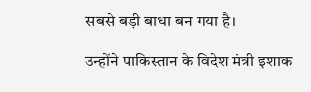सबसे बड़ी बाधा बन गया है।

उन्होंने पाकिस्तान के विदेश मंत्री इशाक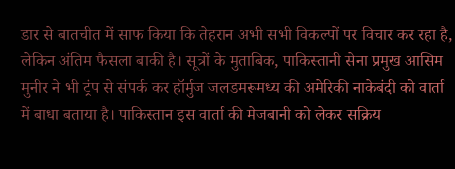डार से बातचीत में साफ किया कि तेहरान अभी सभी विकल्पों पर विचार कर रहा है, लेकिन अंतिम फैसला बाकी है। सूत्रों के मुताबिक, पाकिस्तानी सेना प्रमुख आसिम मुनीर ने भी ट्रंप से संपर्क कर हॉर्मुज जलडमरूमध्य की अमेरिकी नाकेबंदी को वार्ता में बाधा बताया है। पाकिस्तान इस वार्ता की मेजबानी को लेकर सक्रिय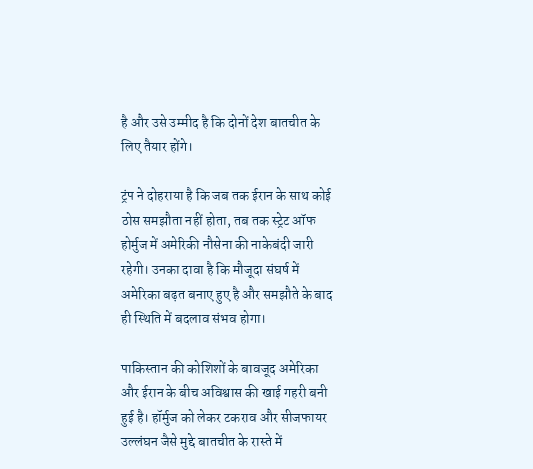है और उसे उम्मीद है कि दोनों देश बातचीत के लिए तैयार होंगे।

ट्रंप ने दोहराया है कि जब तक ईरान के साथ कोई ठोस समझौता नहीं होता, तब तक स्ट्रेट ऑफ होर्मुज में अमेरिकी नौसेना की नाकेबंदी जारी रहेगी। उनका दावा है कि मौजूदा संघर्ष में अमेरिका बढ़त बनाए हुए है और समझौते के बाद ही स्थिति में बदलाव संभव होगा।

पाकिस्तान की कोशिशों के बावजूद अमेरिका और ईरान के बीच अविश्वास की खाई गहरी बनी हुई है। हॉर्मुज को लेकर टकराव और सीजफायर उल्लंघन जैसे मुद्दे बातचीत के रास्ते में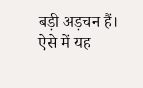बड़ी अड़चन हैं। ऐसे में यह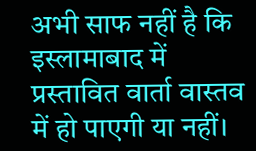अभी साफ नहीं है कि इस्लामाबाद में प्रस्तावित वार्ता वास्तव में हो पाएगी या नहीं।